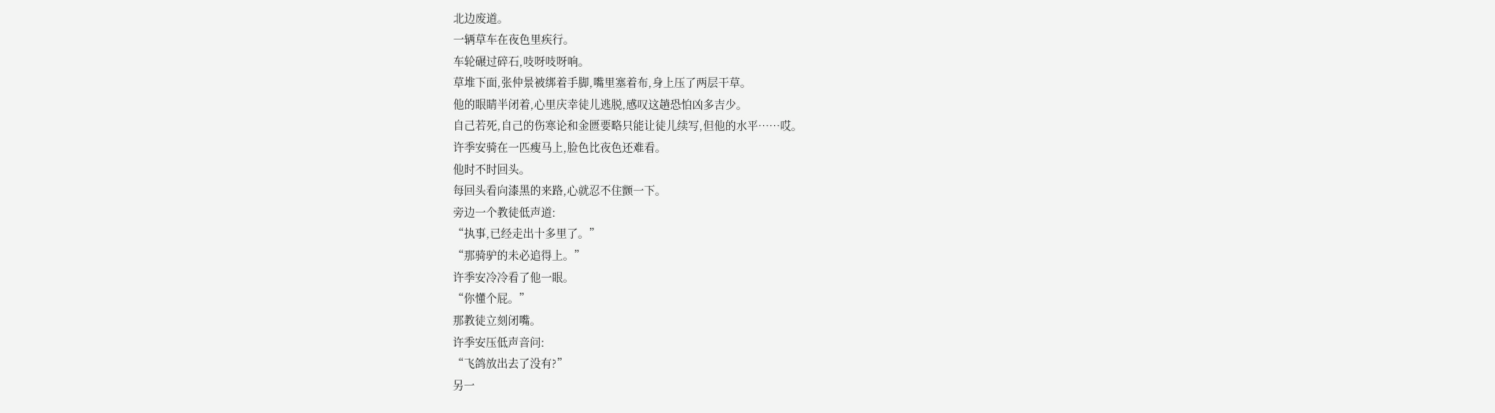北边废道。
一辆草车在夜色里疾行。
车轮碾过碎石,吱呀吱呀响。
草堆下面,张仲景被绑着手脚,嘴里塞着布,身上压了两层干草。
他的眼睛半闭着,心里庆幸徒儿逃脱,感叹这趟恐怕凶多吉少。
自己若死,自己的伤寒论和金匮要略只能让徒儿续写,但他的水平……哎。
许季安骑在一匹瘦马上,脸色比夜色还难看。
他时不时回头。
每回头看向漆黑的来路,心就忍不住颤一下。
旁边一个教徒低声道:
“执事,已经走出十多里了。”
“那骑驴的未必追得上。”
许季安冷冷看了他一眼。
“你懂个屁。”
那教徒立刻闭嘴。
许季安压低声音问:
“飞鸽放出去了没有?”
另一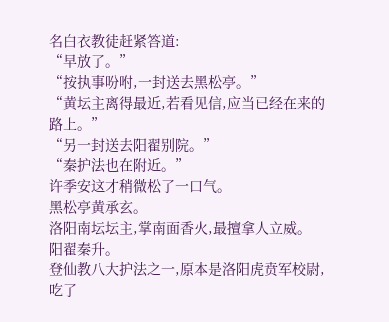名白衣教徒赶紧答道:
“早放了。”
“按执事吩咐,一封送去黑松亭。”
“黄坛主离得最近,若看见信,应当已经在来的路上。”
“另一封送去阳翟别院。”
“秦护法也在附近。”
许季安这才稍微松了一口气。
黑松亭黄承玄。
洛阳南坛坛主,掌南面香火,最擅拿人立威。
阳翟秦升。
登仙教八大护法之一,原本是洛阳虎贲军校尉,吃了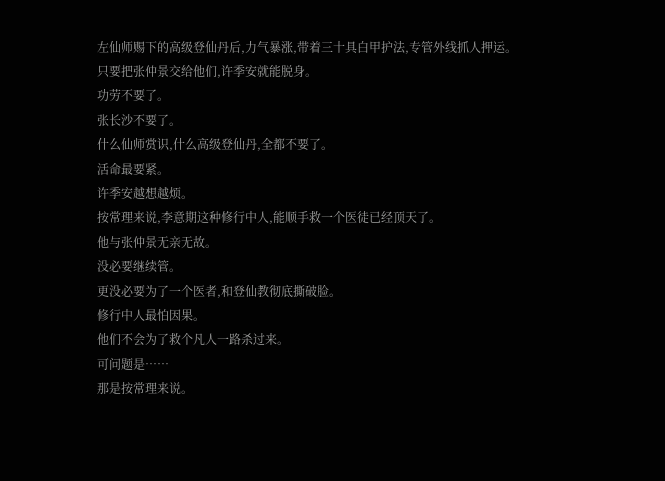左仙师赐下的高级登仙丹后,力气暴涨,带着三十具白甲护法,专管外线抓人押运。
只要把张仲景交给他们,许季安就能脱身。
功劳不要了。
张长沙不要了。
什么仙师赏识,什么高级登仙丹,全都不要了。
活命最要紧。
许季安越想越烦。
按常理来说,李意期这种修行中人,能顺手救一个医徒已经顶天了。
他与张仲景无亲无故。
没必要继续管。
更没必要为了一个医者,和登仙教彻底撕破脸。
修行中人最怕因果。
他们不会为了救个凡人一路杀过来。
可问题是……
那是按常理来说。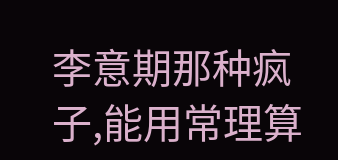李意期那种疯子,能用常理算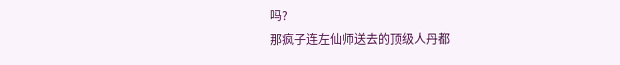吗?
那疯子连左仙师送去的顶级人丹都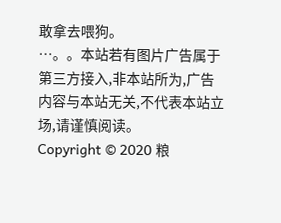敢拿去喂狗。
…。。本站若有图片广告属于第三方接入,非本站所为,广告内容与本站无关,不代表本站立场,请谨慎阅读。
Copyright © 2020 粮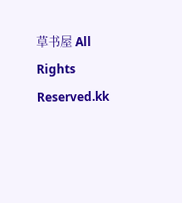草书屋 All Rights Reserved.kk